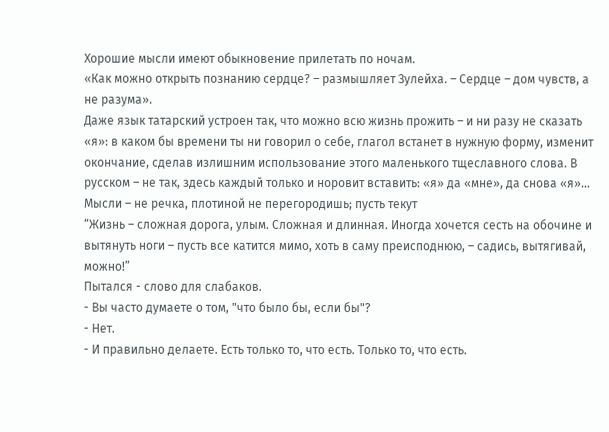Хорошие мысли имеют обыкновение прилетать по ночам.
«Как можно открыть познанию сердце? – размышляет Зулейха. – Сердце – дом чувств, а не разума».
Даже язык татарский устроен так, что можно всю жизнь прожить – и ни разу не сказать «я»: в каком бы времени ты ни говорил о себе, глагол встанет в нужную форму, изменит окончание, сделав излишним использование этого маленького тщеславного слова. В русском – не так, здесь каждый только и норовит вставить: «я» да «мне», да снова «я»…
Мысли – не речка, плотиной не перегородишь; пусть текут
“Жизнь – сложная дорога, улым. Сложная и длинная. Иногда хочется сесть на обочине и вытянуть ноги – пусть все катится мимо, хоть в саму преисподнюю, – садись, вытягивай, можно!”
Пытался - слово для слабаков.
- Вы часто думаете о том, "что было бы, если бы"?
- Нет.
- И правильно делаете. Есть только то, что есть. Только то, что есть.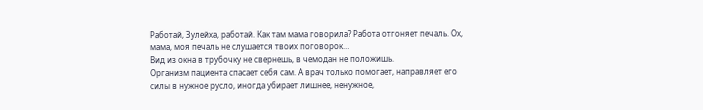Работай, Зулейха, работай. Как там мама говорила? Работа отгоняет печаль. Ох, мама, моя печаль не слушается твоих поговорок…
Вид из окна в трубочку не свернешь, в чемодан не положишь.
Организм пациента спасает себя сам. А врач только помогает, направляет его силы в нужное русло, иногда убирает лишнее, ненужное,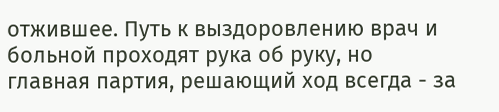отжившее. Путь к выздоровлению врач и больной проходят рука об руку, но главная партия, решающий ход всегда - за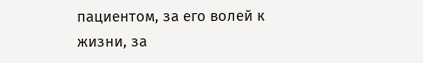пациентом, за его волей к жизни, за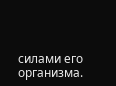силами его организма.